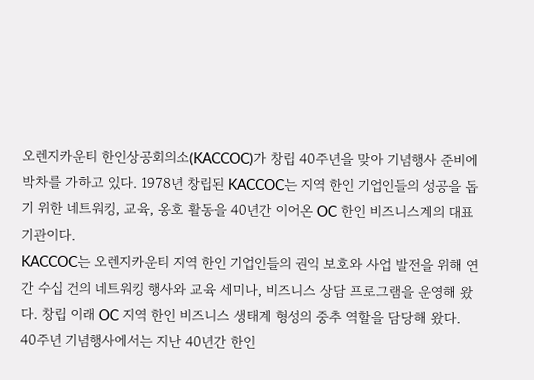오렌지카운티 한인상공회의소(KACCOC)가 창립 40주년을 맞아 기념행사 준비에 박차를 가하고 있다. 1978년 창립된 KACCOC는 지역 한인 기업인들의 성공을 돕기 위한 네트워킹, 교육, 옹호 활동을 40년간 이어온 OC 한인 비즈니스계의 대표 기관이다.
KACCOC는 오렌지카운티 지역 한인 기업인들의 권익 보호와 사업 발전을 위해 연간 수십 건의 네트워킹 행사와 교육 세미나, 비즈니스 상담 프로그램을 운영해 왔다. 창립 이래 OC 지역 한인 비즈니스 생태계 형성의 중추 역할을 담당해 왔다.
40주년 기념행사에서는 지난 40년간 한인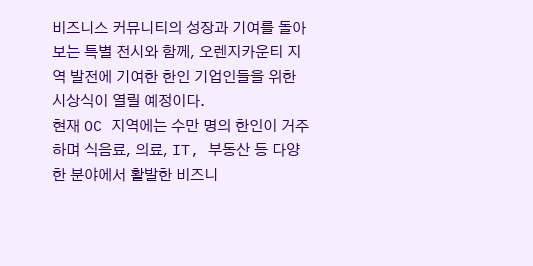비즈니스 커뮤니티의 성장과 기여를 돌아보는 특별 전시와 함께, 오렌지카운티 지역 발전에 기여한 한인 기업인들을 위한 시상식이 열릴 예정이다.
현재 OC 지역에는 수만 명의 한인이 거주하며 식음료, 의료, IT, 부동산 등 다양한 분야에서 활발한 비즈니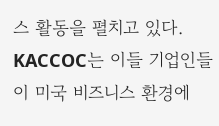스 활동을 펼치고 있다. KACCOC는 이들 기업인들이 미국 비즈니스 환경에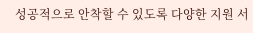성공적으로 안착할 수 있도록 다양한 지원 서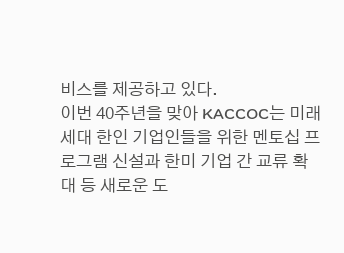비스를 제공하고 있다.
이번 40주년을 맞아 KACCOC는 미래 세대 한인 기업인들을 위한 멘토십 프로그램 신설과 한미 기업 간 교류 확대 등 새로운 도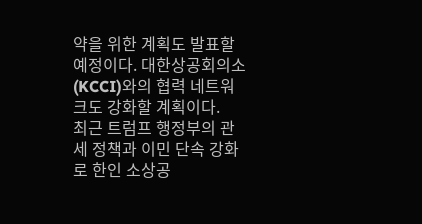약을 위한 계획도 발표할 예정이다. 대한상공회의소(KCCI)와의 협력 네트워크도 강화할 계획이다.
최근 트럼프 행정부의 관세 정책과 이민 단속 강화로 한인 소상공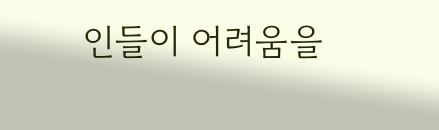인들이 어려움을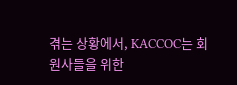겪는 상황에서, KACCOC는 회원사들을 위한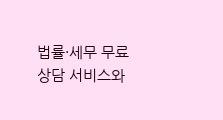법률·세무 무료 상담 서비스와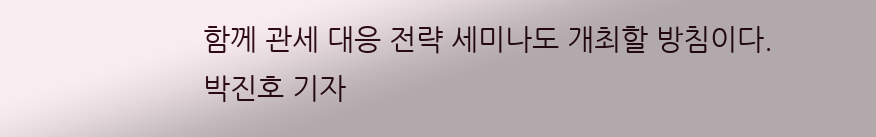함께 관세 대응 전략 세미나도 개최할 방침이다.
박진호 기자